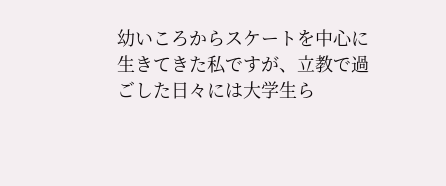幼いころからスケートを中心に生きてきた私ですが、立教で過ごした日々には大学生ら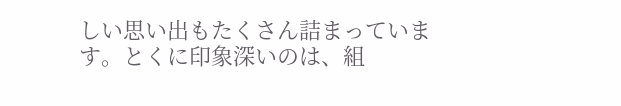しい思い出もたくさん詰まっています。とくに印象深いのは、組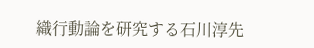織行動論を研究する石川淳先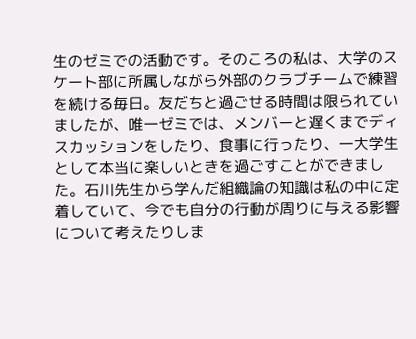生のゼミでの活動です。そのころの私は、大学のスケート部に所属しながら外部のクラブチームで練習を続ける毎日。友だちと過ごせる時間は限られていましたが、唯一ゼミでは、メンバーと遅くまでディスカッションをしたり、食事に行ったり、一大学生として本当に楽しいときを過ごすことができました。石川先生から学んだ組織論の知識は私の中に定着していて、今でも自分の行動が周りに与える影響について考えたりしま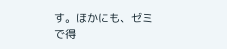す。ほかにも、ゼミで得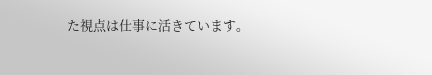た視点は仕事に活きています。